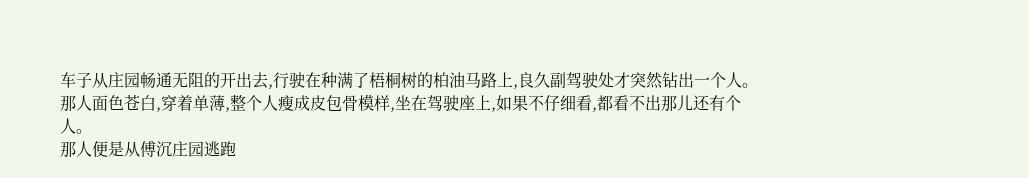车子从庄园畅通无阻的开出去,行驶在种满了梧桐树的柏油马路上,良久副驾驶处才突然钻出一个人。
那人面色苍白,穿着单薄,整个人瘦成皮包骨模样,坐在驾驶座上,如果不仔细看,都看不出那儿还有个人。
那人便是从傅沉庄园逃跑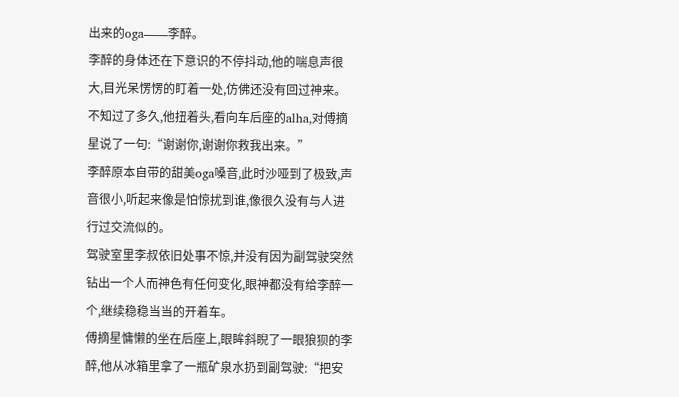出来的oga——李醉。
李醉的身体还在下意识的不停抖动,他的喘息声很大,目光呆愣愣的盯着一处,仿佛还没有回过神来。
不知过了多久,他扭着头,看向车后座的alha,对傅摘星说了一句:“谢谢你,谢谢你救我出来。”
李醉原本自带的甜美oga嗓音,此时沙哑到了极致,声音很小,听起来像是怕惊扰到谁,像很久没有与人进行过交流似的。
驾驶室里李叔依旧处事不惊,并没有因为副驾驶突然钻出一个人而神色有任何变化,眼神都没有给李醉一个,继续稳稳当当的开着车。
傅摘星慵懒的坐在后座上,眼眸斜睨了一眼狼狈的李醉,他从冰箱里拿了一瓶矿泉水扔到副驾驶:“把安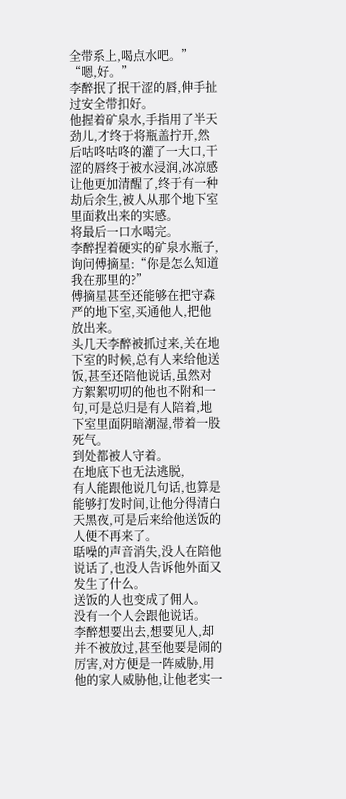全带系上,喝点水吧。”
“嗯,好。”
李醉抿了抿干涩的唇,伸手扯过安全带扣好。
他握着矿泉水,手指用了半天劲儿,才终于将瓶盖拧开,然后咕咚咕咚的灌了一大口,干涩的唇终于被水浸润,冰凉感让他更加清醒了,终于有一种劫后余生,被人从那个地下室里面救出来的实感。
将最后一口水喝完。
李醉捏着硬实的矿泉水瓶子,询问傅摘星:“你是怎么知道我在那里的?”
傅摘星甚至还能够在把守森严的地下室,买通他人,把他放出来。
头几天李醉被抓过来,关在地下室的时候,总有人来给他送饭,甚至还陪他说话,虽然对方絮絮叨叨的他也不附和一句,可是总归是有人陪着,地下室里面阴暗潮湿,带着一股死气。
到处都被人守着。
在地底下也无法逃脱,
有人能跟他说几句话,也算是能够打发时间,让他分得清白天黑夜,可是后来给他送饭的人便不再来了。
聒噪的声音消失,没人在陪他说话了,也没人告诉他外面又发生了什么。
送饭的人也变成了佣人。
没有一个人会跟他说话。
李醉想要出去,想要见人,却并不被放过,甚至他要是闹的厉害,对方便是一阵威胁,用他的家人威胁他,让他老实一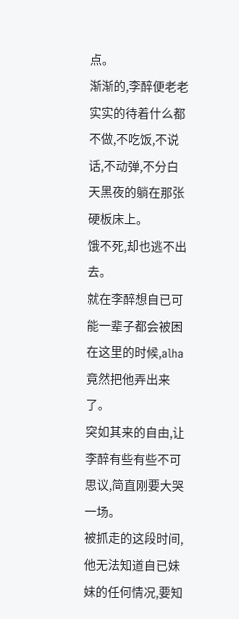点。
渐渐的,李醉便老老实实的待着什么都不做,不吃饭,不说话,不动弹,不分白天黑夜的躺在那张硬板床上。
饿不死,却也逃不出去。
就在李醉想自已可能一辈子都会被困在这里的时候,alha竟然把他弄出来了。
突如其来的自由,让李醉有些有些不可思议,简直刚要大哭一场。
被抓走的这段时间,他无法知道自已妹妹的任何情况,要知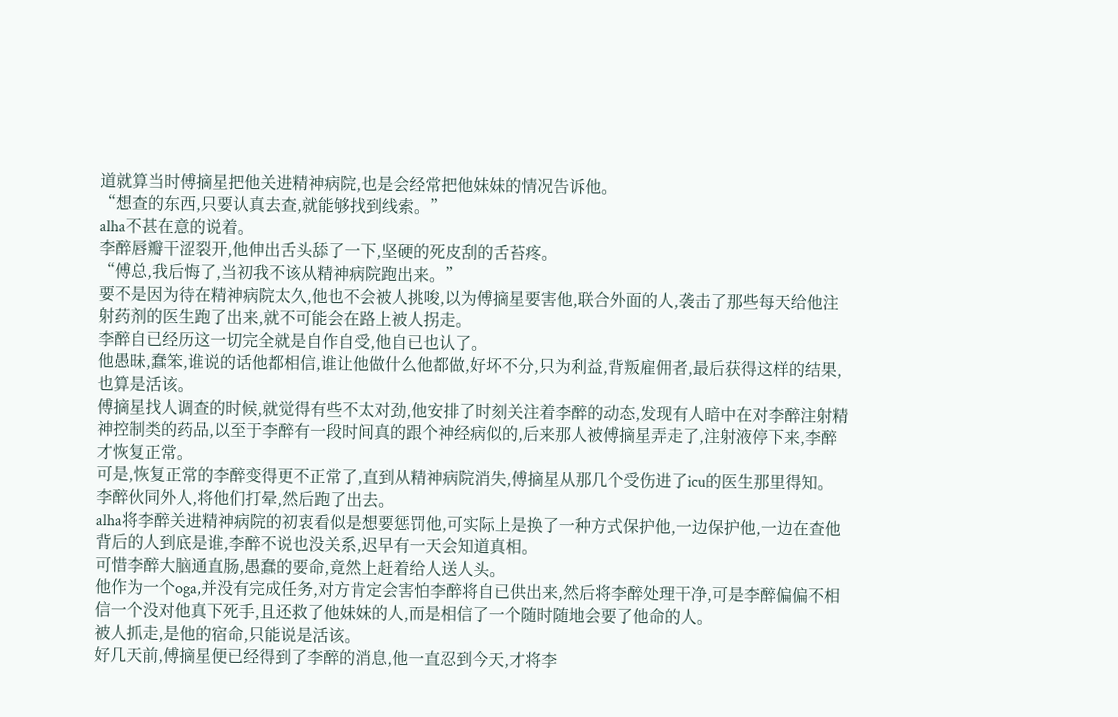道就算当时傅摘星把他关进精神病院,也是会经常把他妹妹的情况告诉他。
“想查的东西,只要认真去查,就能够找到线索。”
alha不甚在意的说着。
李醉唇瓣干涩裂开,他伸出舌头舔了一下,坚硬的死皮刮的舌苔疼。
“傅总,我后悔了,当初我不该从精神病院跑出来。”
要不是因为待在精神病院太久,他也不会被人挑唆,以为傅摘星要害他,联合外面的人,袭击了那些每天给他注射药剂的医生跑了出来,就不可能会在路上被人拐走。
李醉自已经历这一切完全就是自作自受,他自已也认了。
他愚昧,蠢笨,谁说的话他都相信,谁让他做什么他都做,好坏不分,只为利益,背叛雇佣者,最后获得这样的结果,也算是活该。
傅摘星找人调查的时候,就觉得有些不太对劲,他安排了时刻关注着李醉的动态,发现有人暗中在对李醉注射精神控制类的药品,以至于李醉有一段时间真的跟个神经病似的,后来那人被傅摘星弄走了,注射液停下来,李醉才恢复正常。
可是,恢复正常的李醉变得更不正常了,直到从精神病院消失,傅摘星从那几个受伤进了icu的医生那里得知。
李醉伙同外人,将他们打晕,然后跑了出去。
alha将李醉关进精神病院的初衷看似是想要惩罚他,可实际上是换了一种方式保护他,一边保护他,一边在查他背后的人到底是谁,李醉不说也没关系,迟早有一天会知道真相。
可惜李醉大脑通直肠,愚蠢的要命,竟然上赶着给人送人头。
他作为一个oga,并没有完成任务,对方肯定会害怕李醉将自已供出来,然后将李醉处理干净,可是李醉偏偏不相信一个没对他真下死手,且还救了他妹妹的人,而是相信了一个随时随地会要了他命的人。
被人抓走,是他的宿命,只能说是活该。
好几天前,傅摘星便已经得到了李醉的消息,他一直忍到今天,才将李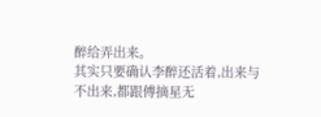醉给弄出来。
其实只要确认李醉还活着,出来与不出来,都跟傅摘星无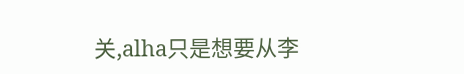关,alha只是想要从李